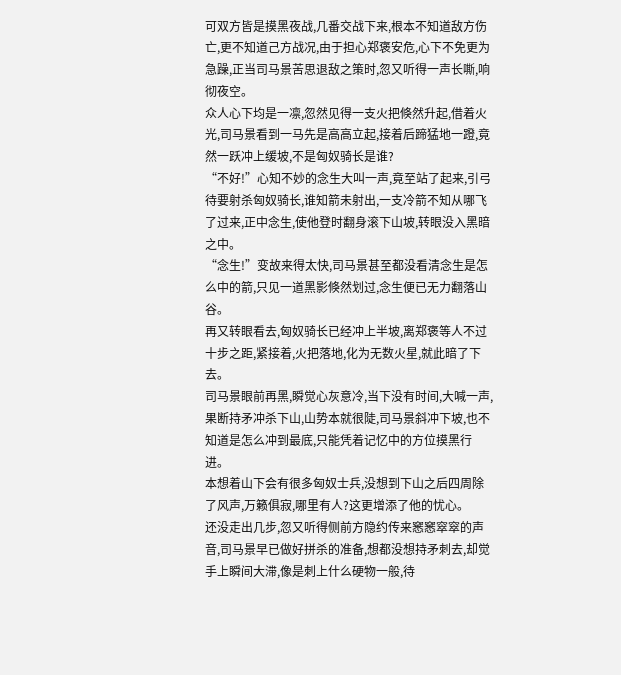可双方皆是摸黑夜战,几番交战下来,根本不知道敌方伤亡,更不知道己方战况,由于担心郑褒安危,心下不免更为急躁,正当司马景苦思退敌之策时,忽又听得一声长嘶,响彻夜空。
众人心下均是一凛,忽然见得一支火把倏然升起,借着火光,司马景看到一马先是高高立起,接着后蹄猛地一蹬,竟然一跃冲上缓坡,不是匈奴骑长是谁?
“不好!”心知不妙的念生大叫一声,竟至站了起来,引弓待要射杀匈奴骑长,谁知箭未射出,一支冷箭不知从哪飞了过来,正中念生,使他登时翻身滚下山坡,转眼没入黑暗之中。
“念生!”变故来得太快,司马景甚至都没看清念生是怎么中的箭,只见一道黑影倏然划过,念生便已无力翻落山谷。
再又转眼看去,匈奴骑长已经冲上半坡,离郑褒等人不过十步之距,紧接着,火把落地,化为无数火星,就此暗了下去。
司马景眼前再黑,瞬觉心灰意冷,当下没有时间,大喊一声,果断持矛冲杀下山,山势本就很陡,司马景斜冲下坡,也不知道是怎么冲到最底,只能凭着记忆中的方位摸黑行进。
本想着山下会有很多匈奴士兵,没想到下山之后四周除了风声,万籁俱寂,哪里有人?这更增添了他的忧心。
还没走出几步,忽又听得侧前方隐约传来窸窸窣窣的声音,司马景早已做好拼杀的准备,想都没想持矛刺去,却觉手上瞬间大滞,像是刺上什么硬物一般,待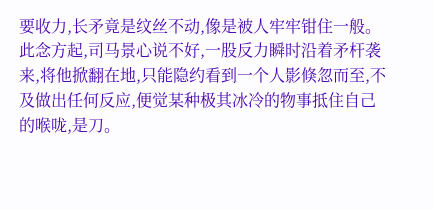要收力,长矛竟是纹丝不动,像是被人牢牢钳住一般。
此念方起,司马景心说不好,一股反力瞬时沿着矛杆袭来,将他掀翻在地,只能隐约看到一个人影倏忽而至,不及做出任何反应,便觉某种极其冰冷的物事抵住自己的喉咙,是刀。